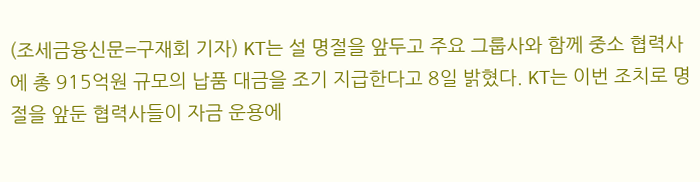(조세금융신문=구재회 기자) KT는 설 명절을 앞두고 주요 그룹사와 함께 중소 협력사에 총 915억원 규모의 납품 대금을 조기 지급한다고 8일 밝혔다. KT는 이번 조치로 명절을 앞둔 협력사들이 자금 운용에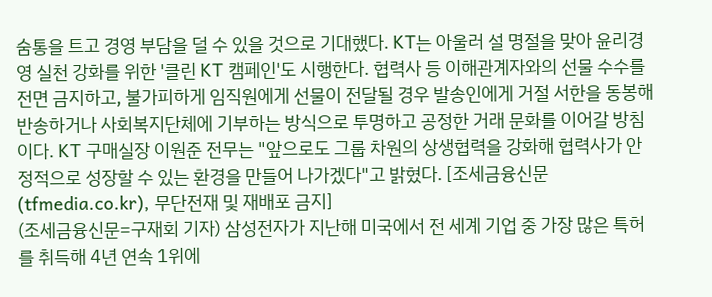숨통을 트고 경영 부담을 덜 수 있을 것으로 기대했다. KT는 아울러 설 명절을 맞아 윤리경영 실천 강화를 위한 '클린 KT 캠페인'도 시행한다. 협력사 등 이해관계자와의 선물 수수를 전면 금지하고, 불가피하게 임직원에게 선물이 전달될 경우 발송인에게 거절 서한을 동봉해 반송하거나 사회복지단체에 기부하는 방식으로 투명하고 공정한 거래 문화를 이어갈 방침이다. KT 구매실장 이원준 전무는 "앞으로도 그룹 차원의 상생협력을 강화해 협력사가 안정적으로 성장할 수 있는 환경을 만들어 나가겠다"고 밝혔다. [조세금융신문(tfmedia.co.kr), 무단전재 및 재배포 금지]
(조세금융신문=구재회 기자) 삼성전자가 지난해 미국에서 전 세계 기업 중 가장 많은 특허를 취득해 4년 연속 1위에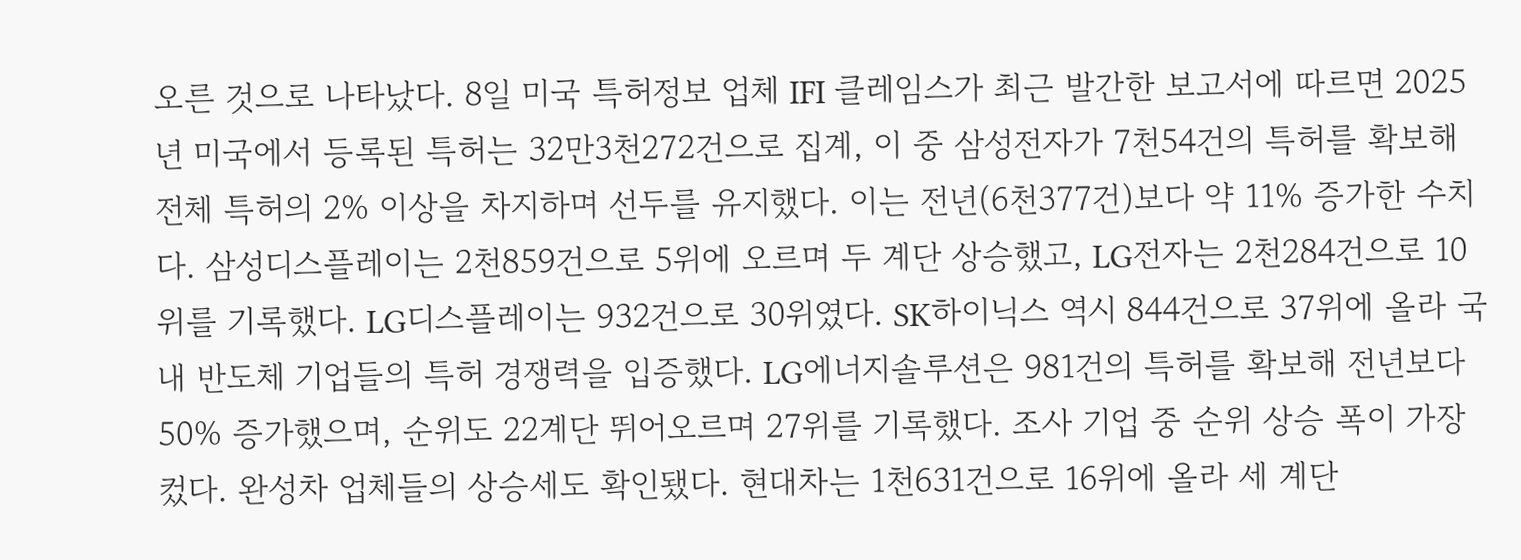오른 것으로 나타났다. 8일 미국 특허정보 업체 IFI 클레임스가 최근 발간한 보고서에 따르면 2025년 미국에서 등록된 특허는 32만3천272건으로 집계, 이 중 삼성전자가 7천54건의 특허를 확보해 전체 특허의 2% 이상을 차지하며 선두를 유지했다. 이는 전년(6천377건)보다 약 11% 증가한 수치다. 삼성디스플레이는 2천859건으로 5위에 오르며 두 계단 상승했고, LG전자는 2천284건으로 10위를 기록했다. LG디스플레이는 932건으로 30위였다. SK하이닉스 역시 844건으로 37위에 올라 국내 반도체 기업들의 특허 경쟁력을 입증했다. LG에너지솔루션은 981건의 특허를 확보해 전년보다 50% 증가했으며, 순위도 22계단 뛰어오르며 27위를 기록했다. 조사 기업 중 순위 상승 폭이 가장 컸다. 완성차 업체들의 상승세도 확인됐다. 현대차는 1천631건으로 16위에 올라 세 계단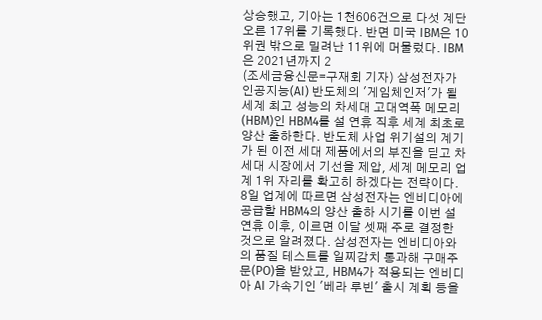상승했고, 기아는 1천606건으로 다섯 계단 오른 17위를 기록했다. 반면 미국 IBM은 10위권 밖으로 밀려난 11위에 머물렀다. IBM은 2021년까지 2
(조세금융신문=구재회 기자) 삼성전자가 인공지능(AI) 반도체의 '게임체인저'가 될 세계 최고 성능의 차세대 고대역폭 메모리(HBM)인 HBM4를 설 연휴 직후 세계 최초로 양산 출하한다. 반도체 사업 위기설의 계기가 된 이전 세대 제품에서의 부진을 딛고 차세대 시장에서 기선을 제압, 세계 메모리 업계 1위 자리를 확고히 하겠다는 전략이다. 8일 업계에 따르면 삼성전자는 엔비디아에 공급할 HBM4의 양산 출하 시기를 이번 설 연휴 이후, 이르면 이달 셋째 주로 결정한 것으로 알려졌다. 삼성전자는 엔비디아와의 품질 테스트를 일찌감치 통과해 구매주문(PO)을 받았고, HBM4가 적용되는 엔비디아 AI 가속기인 '베라 루빈' 출시 계획 등을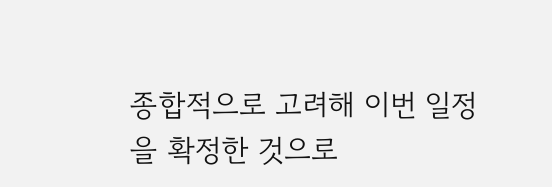종합적으로 고려해 이번 일정을 확정한 것으로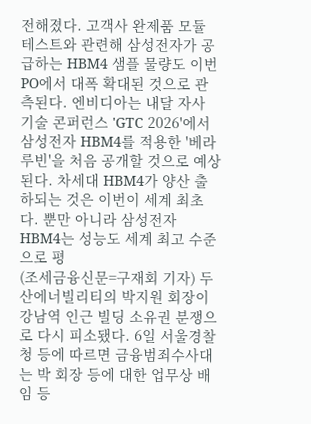전해졌다. 고객사 완제품 모듈 테스트와 관련해 삼성전자가 공급하는 HBM4 샘플 물량도 이번 PO에서 대폭 확대된 것으로 관측된다. 엔비디아는 내달 자사 기술 콘퍼런스 'GTC 2026'에서 삼성전자 HBM4를 적용한 '베라 루빈'을 처음 공개할 것으로 예상된다. 차세대 HBM4가 양산 출하되는 것은 이번이 세계 최초다. 뿐만 아니라 삼성전자 HBM4는 성능도 세계 최고 수준으로 평
(조세금융신문=구재회 기자) 두산에너빌리티의 박지원 회장이 강남역 인근 빌딩 소유권 분쟁으로 다시 피소됐다. 6일 서울경찰청 등에 따르면 금융범죄수사대는 박 회장 등에 대한 업무상 배임 등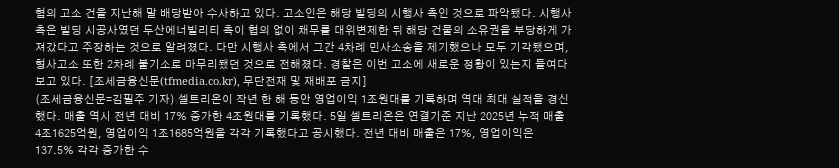혐의 고소 건을 지난해 말 배당받아 수사하고 있다. 고소인은 해당 빌딩의 시행사 측인 것으로 파악됐다. 시행사 측은 빌딩 시공사였던 두산에너빌리티 측이 협의 없이 채무를 대위변제한 뒤 해당 건물의 소유권을 부당하게 가져갔다고 주장하는 것으로 알려졌다. 다만 시행사 측에서 그간 4차례 민사소송을 제기했으나 모두 기각됐으며, 형사고소 또한 2차례 불기소로 마무리됐던 것으로 전해졌다. 경찰은 이번 고소에 새로운 정황이 있는지 들여다보고 있다. [조세금융신문(tfmedia.co.kr), 무단전재 및 재배포 금지]
(조세금융신문=김필주 기자) 셀트리온이 작년 한 해 동안 영업이익 1조원대를 기록하며 역대 최대 실적을 경신했다. 매출 역시 전년 대비 17% 증가한 4조원대를 기록했다. 5일 셀트리온은 연결기준 지난 2025년 누적 매출 4조1625억원, 영업이익 1조1685억원을 각각 기록했다고 공시했다. 전년 대비 매출은 17%, 영업이익은 137.5% 각각 증가한 수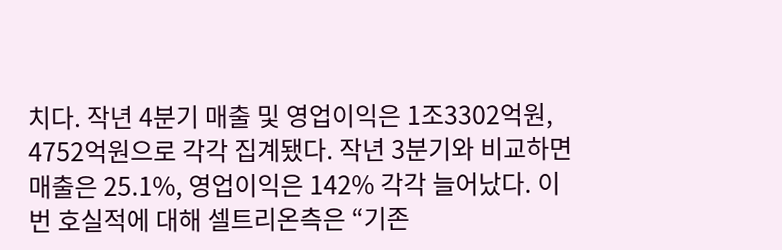치다. 작년 4분기 매출 및 영업이익은 1조3302억원, 4752억원으로 각각 집계됐다. 작년 3분기와 비교하면 매출은 25.1%, 영업이익은 142% 각각 늘어났다. 이번 호실적에 대해 셀트리온측은 “기존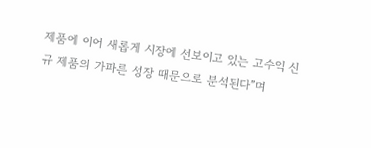제품에 이어 새롭게 시장에 선보이고 있는 고수익 신규 제품의 가파른 성장 때문으로 분석된다”며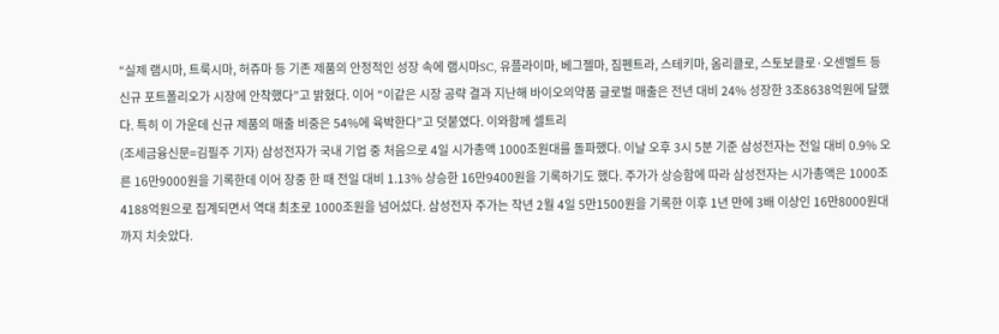“실제 램시마, 트룩시마, 허쥬마 등 기존 제품의 안정적인 성장 속에 램시마SC, 유플라이마, 베그젤마, 짐펜트라, 스테키마, 옴리클로, 스토보클로·오센벨트 등 신규 포트폴리오가 시장에 안착했다”고 밝혔다. 이어 “이같은 시장 공략 결과 지난해 바이오의약품 글로벌 매출은 전년 대비 24% 성장한 3조8638억원에 달했다. 특히 이 가운데 신규 제품의 매출 비중은 54%에 육박한다”고 덧붙였다. 이와함께 셀트리
(조세금융신문=김필주 기자) 삼성전자가 국내 기업 중 처음으로 4일 시가총액 1000조원대를 돌파했다. 이날 오후 3시 5분 기준 삼성전자는 전일 대비 0.9% 오른 16만9000원을 기록한데 이어 장중 한 때 전일 대비 1.13% 상승한 16만9400원을 기록하기도 했다. 주가가 상승함에 따라 삼성전자는 시가총액은 1000조4188억원으로 집계되면서 역대 최초로 1000조원을 넘어섰다. 삼성전자 주가는 작년 2월 4일 5만1500원을 기록한 이후 1년 만에 3배 이상인 16만8000원대까지 치솟았다.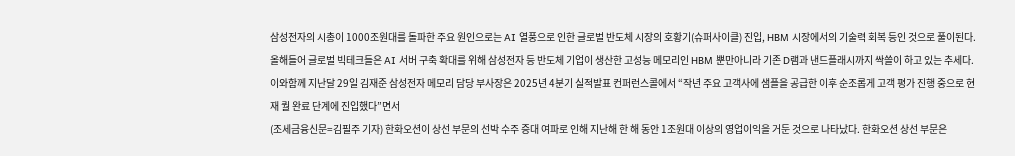삼성전자의 시총이 1000조원대를 돌파한 주요 원인으로는 AI 열풍으로 인한 글로벌 반도체 시장의 호황기(슈퍼사이클) 진입, HBM 시장에서의 기술력 회복 등인 것으로 풀이된다. 올해들어 글로벌 빅테크들은 AI 서버 구축 확대를 위해 삼성전자 등 반도체 기업이 생산한 고성능 메모리인 HBM 뿐만아니라 기존 D램과 낸드플래시까지 싹쓸이 하고 있는 추세다. 이와함께 지난달 29일 김재준 삼성전자 메모리 담당 부사장은 2025년 4분기 실적발표 컨퍼런스콜에서 “작년 주요 고객사에 샘플을 공급한 이후 순조롭게 고객 평가 진행 중으로 현재 퀄 완료 단계에 진입했다”면서
(조세금융신문=김필주 기자) 한화오션이 상선 부문의 선박 수주 증대 여파로 인해 지난해 한 해 동안 1조원대 이상의 영업이익을 거둔 것으로 나타났다. 한화오션 상선 부문은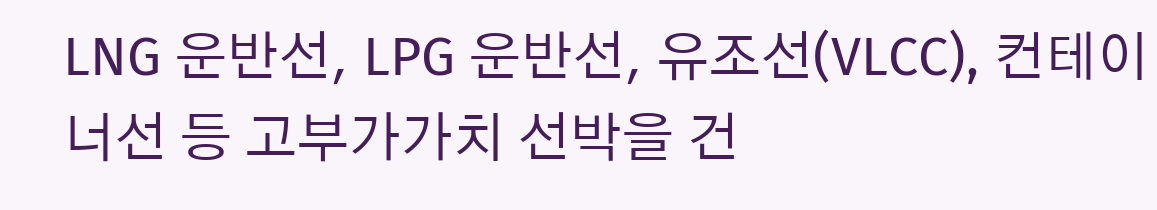LNG 운반선, LPG 운반선, 유조선(VLCC), 컨테이너선 등 고부가가치 선박을 건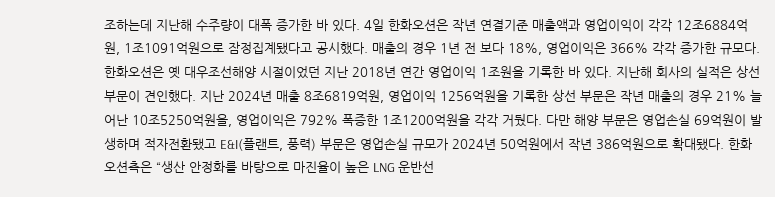조하는데 지난해 수주량이 대폭 증가한 바 있다. 4일 한화오션은 작년 연결기준 매출액과 영업이익이 각각 12조6884억원, 1조1091억원으로 잠정집계됐다고 공시했다. 매출의 경우 1년 전 보다 18%, 영업이익은 366% 각각 증가한 규모다. 한화오션은 옛 대우조선해양 시절이었던 지난 2018년 연간 영업이익 1조원을 기록한 바 있다. 지난해 회사의 실적은 상선 부문이 견인했다. 지난 2024년 매출 8조6819억원, 영업이익 1256억원을 기록한 상선 부문은 작년 매출의 경우 21% 늘어난 10조5250억원을, 영업이익은 792% 폭증한 1조1200억원을 각각 거뒀다. 다만 해양 부문은 영업손실 69억원이 발생하며 적자전환됐고 E&I(플랜트, 풍력) 부문은 영업손실 규모가 2024년 50억원에서 작년 386억원으로 확대됐다. 한화오션측은 “생산 안정화를 바탕으로 마진율이 높은 LNG 운반선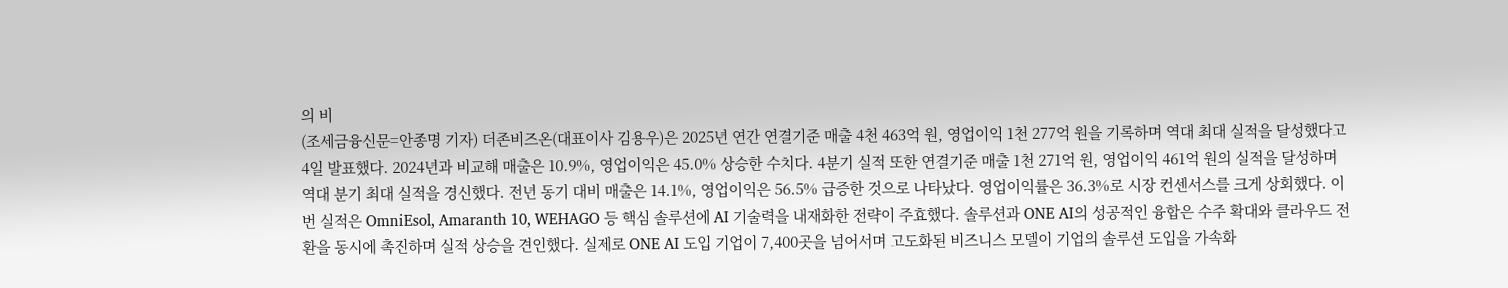의 비
(조세금융신문=안종명 기자) 더존비즈온(대표이사 김용우)은 2025년 연간 연결기준 매출 4천 463억 원, 영업이익 1천 277억 원을 기록하며 역대 최대 실적을 달성했다고 4일 발표했다. 2024년과 비교해 매출은 10.9%, 영업이익은 45.0% 상승한 수치다. 4분기 실적 또한 연결기준 매출 1천 271억 원, 영업이익 461억 원의 실적을 달성하며 역대 분기 최대 실적을 경신했다. 전년 동기 대비 매출은 14.1%, 영업이익은 56.5% 급증한 것으로 나타났다. 영업이익률은 36.3%로 시장 컨센서스를 크게 상회했다. 이번 실적은 OmniEsol, Amaranth 10, WEHAGO 등 핵심 솔루션에 AI 기술력을 내재화한 전략이 주효했다. 솔루션과 ONE AI의 성공적인 융합은 수주 확대와 클라우드 전환을 동시에 촉진하며 실적 상승을 견인했다. 실제로 ONE AI 도입 기업이 7,400곳을 넘어서며 고도화된 비즈니스 모델이 기업의 솔루션 도입을 가속화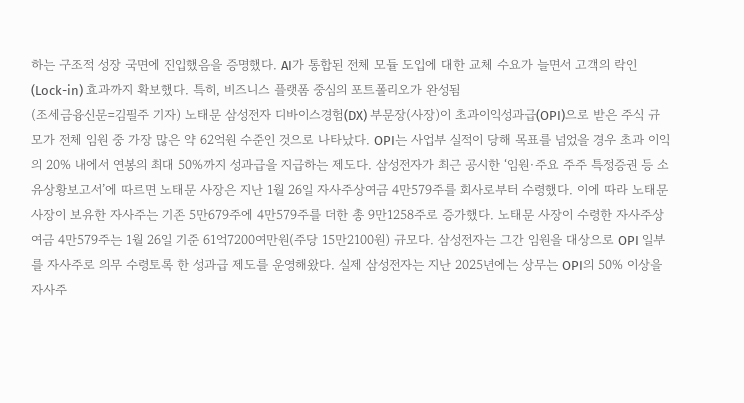하는 구조적 성장 국면에 진입했음을 증명했다. AI가 통합된 전체 모듈 도입에 대한 교체 수요가 늘면서 고객의 락인(Lock-in) 효과까지 확보했다. 특히, 비즈니스 플랫폼 중심의 포트폴리오가 완성됨
(조세금융신문=김필주 기자) 노태문 삼성전자 디바이스경험(DX) 부문장(사장)이 초과이익성과급(OPI)으로 받은 주식 규모가 전체 임원 중 가장 많은 약 62억원 수준인 것으로 나타났다. OPI는 사업부 실적이 당해 목표를 넘었을 경우 초과 이익의 20% 내에서 연봉의 최대 50%까지 성과급을 지급하는 제도다. 삼성전자가 최근 공시한 ‘임원·주요 주주 특정증권 등 소유상황보고서’에 따르면 노태문 사장은 지난 1월 26일 자사주상여금 4만579주를 회사로부터 수령했다. 이에 따라 노태문 사장이 보유한 자사주는 기존 5만679주에 4만579주를 더한 총 9만1258주로 증가했다. 노태문 사장이 수령한 자사주상여금 4만579주는 1월 26일 기준 61억7200여만원(주당 15만2100원) 규모다. 삼성전자는 그간 임원을 대상으로 OPI 일부를 자사주로 의무 수령토록 한 성과급 제도를 운영해왔다. 실제 삼성전자는 지난 2025년에는 상무는 OPI의 50% 이상을 자사주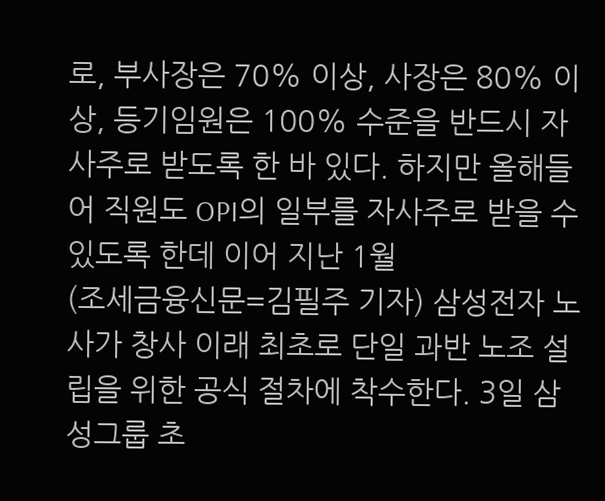로, 부사장은 70% 이상, 사장은 80% 이상, 등기임원은 100% 수준을 반드시 자사주로 받도록 한 바 있다. 하지만 올해들어 직원도 OPI의 일부를 자사주로 받을 수 있도록 한데 이어 지난 1월
(조세금융신문=김필주 기자) 삼성전자 노사가 창사 이래 최초로 단일 과반 노조 설립을 위한 공식 절차에 착수한다. 3일 삼성그룹 초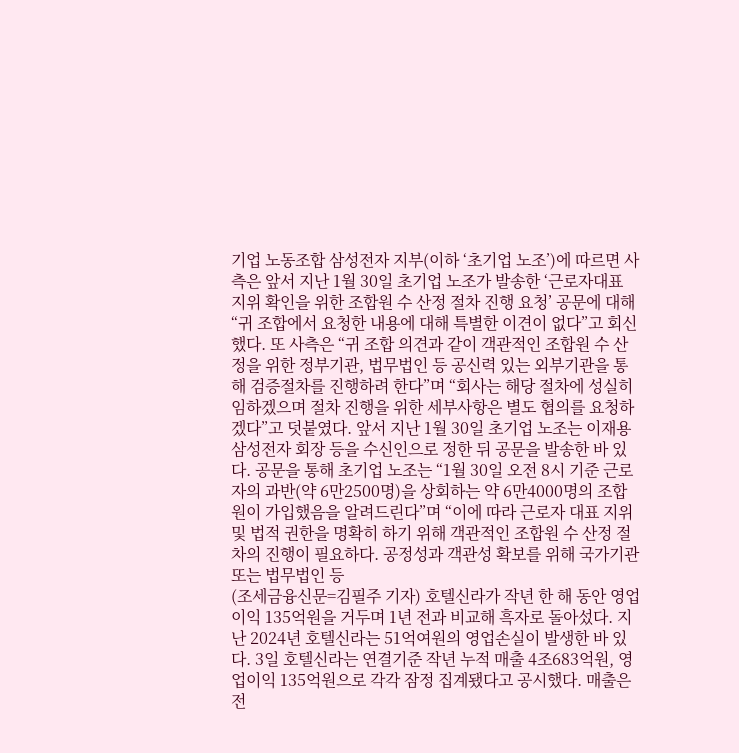기업 노동조합 삼성전자 지부(이하 ‘초기업 노조’)에 따르면 사측은 앞서 지난 1월 30일 초기업 노조가 발송한 ‘근로자대표 지위 확인을 위한 조합원 수 산정 절차 진행 요청’ 공문에 대해 “귀 조합에서 요청한 내용에 대해 특별한 이견이 없다”고 회신했다. 또 사측은 “귀 조합 의견과 같이 객관적인 조합원 수 산정을 위한 정부기관, 법무법인 등 공신력 있는 외부기관을 통해 검증절차를 진행하려 한다”며 “회사는 해당 절차에 성실히 임하겠으며 절차 진행을 위한 세부사항은 별도 협의를 요청하겠다”고 덧붙였다. 앞서 지난 1월 30일 초기업 노조는 이재용 삼성전자 회장 등을 수신인으로 정한 뒤 공문을 발송한 바 있다. 공문을 통해 초기업 노조는 “1월 30일 오전 8시 기준 근로자의 과반(약 6만2500명)을 상회하는 약 6만4000명의 조합원이 가입했음을 알려드린다”며 “이에 따라 근로자 대표 지위 및 법적 권한을 명확히 하기 위해 객관적인 조합원 수 산정 절차의 진행이 필요하다. 공정성과 객관성 확보를 위해 국가기관 또는 법무법인 등
(조세금융신문=김필주 기자) 호텔신라가 작년 한 해 동안 영업이익 135억원을 거두며 1년 전과 비교해 흑자로 돌아섰다. 지난 2024년 호텔신라는 51억여원의 영업손실이 발생한 바 있다. 3일 호텔신라는 연결기준 작년 누적 매출 4조683억원, 영업이익 135억원으로 각각 잠정 집계됐다고 공시했다. 매출은 전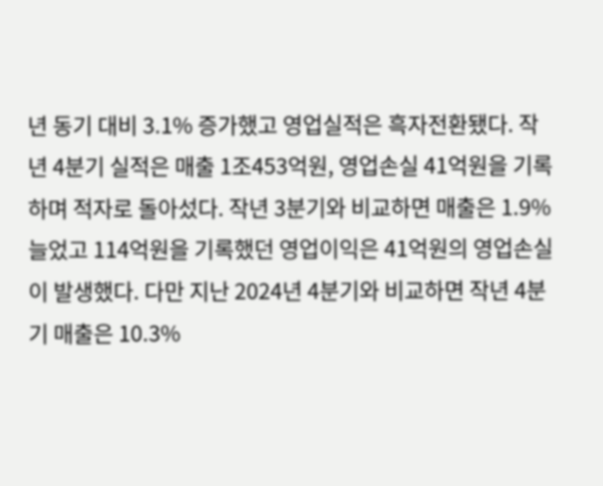년 동기 대비 3.1% 증가했고 영업실적은 흑자전환됐다. 작년 4분기 실적은 매출 1조453억원, 영업손실 41억원을 기록하며 적자로 돌아섰다. 작년 3분기와 비교하면 매출은 1.9% 늘었고 114억원을 기록했던 영업이익은 41억원의 영업손실이 발생했다. 다만 지난 2024년 4분기와 비교하면 작년 4분기 매출은 10.3%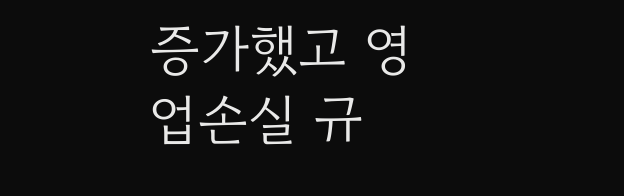증가했고 영업손실 규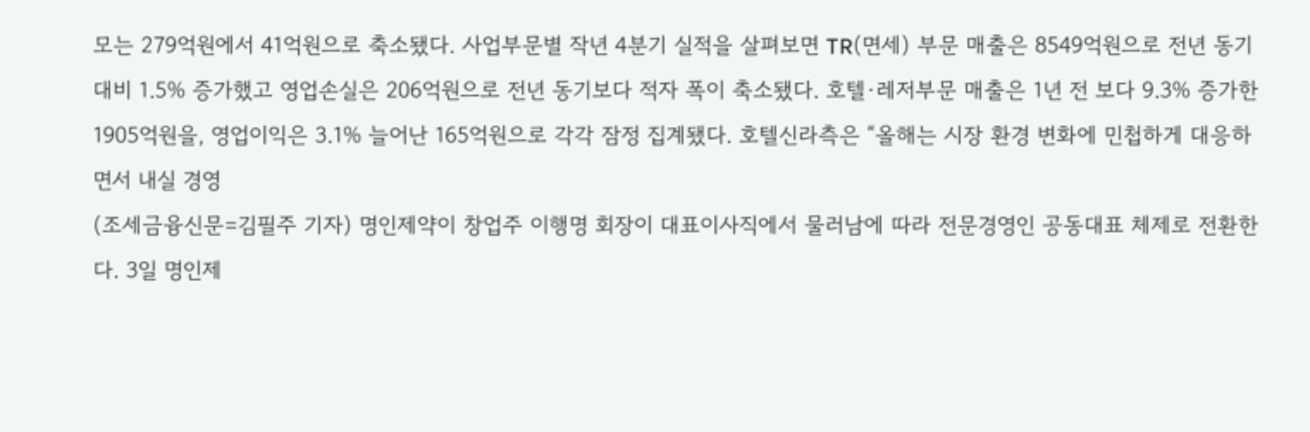모는 279억원에서 41억원으로 축소됐다. 사업부문별 작년 4분기 실적을 살펴보면 TR(면세) 부문 매출은 8549억원으로 전년 동기 대비 1.5% 증가했고 영업손실은 206억원으로 전년 동기보다 적자 폭이 축소됐다. 호텔·레저부문 매출은 1년 전 보다 9.3% 증가한 1905억원을, 영업이익은 3.1% 늘어난 165억원으로 각각 잠정 집계됐다. 호텔신라측은 “올해는 시장 환경 변화에 민첩하게 대응하면서 내실 경영
(조세금융신문=김필주 기자) 명인제약이 창업주 이행명 회장이 대표이사직에서 물러남에 따라 전문경영인 공동대표 체제로 전환한다. 3일 명인제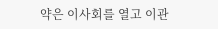약은 이사회를 열고 이관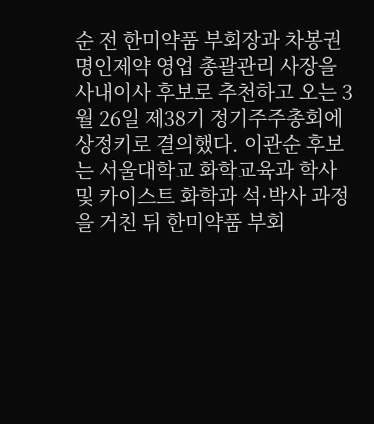순 전 한미약품 부회장과 차봉권 명인제약 영업 총괄관리 사장을 사내이사 후보로 추천하고 오는 3월 26일 제38기 정기주주총회에 상정키로 결의했다. 이관순 후보는 서울대학교 화학교육과 학사 및 카이스트 화학과 석·박사 과정을 거친 뒤 한미약품 부회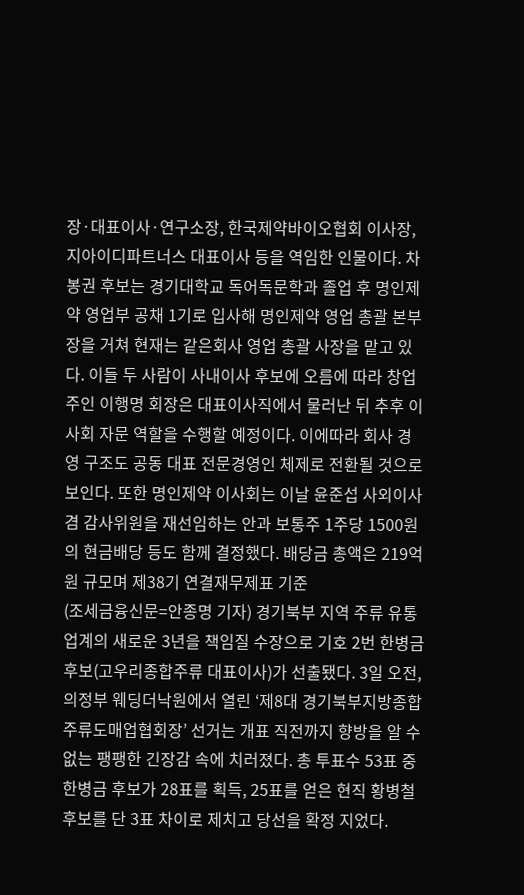장·대표이사·연구소장, 한국제약바이오협회 이사장, 지아이디파트너스 대표이사 등을 역임한 인물이다. 차봉권 후보는 경기대학교 독어독문학과 졸업 후 명인제약 영업부 공채 1기로 입사해 명인제약 영업 총괄 본부장을 거쳐 현재는 같은회사 영업 총괄 사장을 맡고 있다. 이들 두 사람이 사내이사 후보에 오름에 따라 창업주인 이행명 회장은 대표이사직에서 물러난 뒤 추후 이사회 자문 역할을 수행할 예정이다. 이에따라 회사 경영 구조도 공동 대표 전문경영인 체제로 전환될 것으로 보인다. 또한 명인제약 이사회는 이날 윤준섭 사외이사겸 감사위원을 재선임하는 안과 보통주 1주당 1500원의 현금배당 등도 함께 결정했다. 배당금 총액은 219억원 규모며 제38기 연결재무제표 기준
(조세금융신문=안종명 기자) 경기북부 지역 주류 유통업계의 새로운 3년을 책임질 수장으로 기호 2번 한병금 후보(고우리종합주류 대표이사)가 선출됐다. 3일 오전, 의정부 웨딩더낙원에서 열린 ‘제8대 경기북부지방종합주류도매업협회장’ 선거는 개표 직전까지 향방을 알 수 없는 팽팽한 긴장감 속에 치러졌다. 총 투표수 53표 중 한병금 후보가 28표를 획득, 25표를 얻은 현직 황병철 후보를 단 3표 차이로 제치고 당선을 확정 지었다.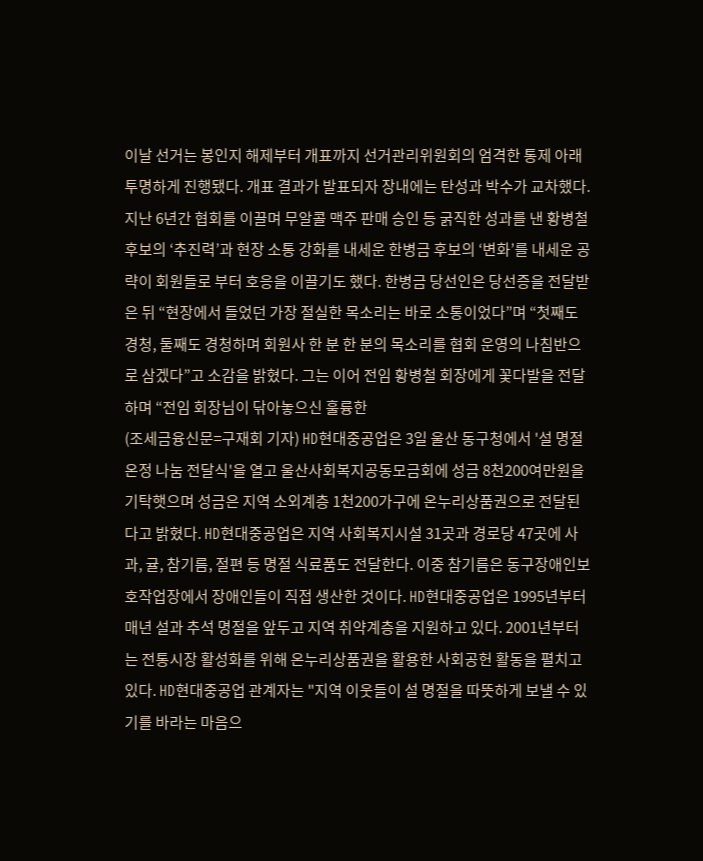이날 선거는 봉인지 해제부터 개표까지 선거관리위원회의 엄격한 통제 아래 투명하게 진행됐다. 개표 결과가 발표되자 장내에는 탄성과 박수가 교차했다. 지난 6년간 협회를 이끌며 무알콜 맥주 판매 승인 등 굵직한 성과를 낸 황병철 후보의 ‘추진력’과 현장 소통 강화를 내세운 한병금 후보의 ‘변화’를 내세운 공략이 회원들로 부터 호응을 이끌기도 했다. 한병금 당선인은 당선증을 전달받은 뒤 “현장에서 들었던 가장 절실한 목소리는 바로 소통이었다”며 “첫째도 경청, 둘째도 경청하며 회원사 한 분 한 분의 목소리를 협회 운영의 나침반으로 삼겠다”고 소감을 밝혔다. 그는 이어 전임 황병철 회장에게 꽃다발을 전달하며 “전임 회장님이 닦아놓으신 훌륭한
(조세금융신문=구재회 기자) HD현대중공업은 3일 울산 동구청에서 '설 명절 온정 나눔 전달식'을 열고 울산사회복지공동모금회에 성금 8천200여만원을 기탁햇으며 성금은 지역 소외계층 1천200가구에 온누리상품권으로 전달된다고 밝혔다. HD현대중공업은 지역 사회복지시설 31곳과 경로당 47곳에 사과, 귤, 참기름, 절편 등 명절 식료품도 전달한다. 이중 참기름은 동구장애인보호작업장에서 장애인들이 직접 생산한 것이다. HD현대중공업은 1995년부터 매년 설과 추석 명절을 앞두고 지역 취약계층을 지원하고 있다. 2001년부터는 전통시장 활성화를 위해 온누리상품권을 활용한 사회공헌 활동을 펼치고 있다. HD현대중공업 관계자는 "지역 이웃들이 설 명절을 따뜻하게 보낼 수 있기를 바라는 마음으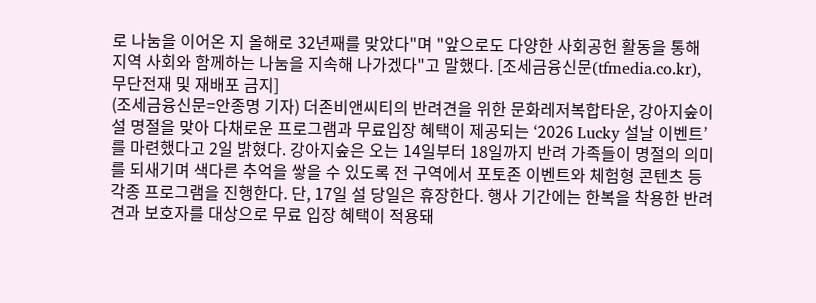로 나눔을 이어온 지 올해로 32년째를 맞았다"며 "앞으로도 다양한 사회공헌 활동을 통해 지역 사회와 함께하는 나눔을 지속해 나가겠다"고 말했다. [조세금융신문(tfmedia.co.kr), 무단전재 및 재배포 금지]
(조세금융신문=안종명 기자) 더존비앤씨티의 반려견을 위한 문화레저복합타운, 강아지숲이 설 명절을 맞아 다채로운 프로그램과 무료입장 혜택이 제공되는 ‘2026 Lucky 설날 이벤트’를 마련했다고 2일 밝혔다. 강아지숲은 오는 14일부터 18일까지 반려 가족들이 명절의 의미를 되새기며 색다른 추억을 쌓을 수 있도록 전 구역에서 포토존 이벤트와 체험형 콘텐츠 등 각종 프로그램을 진행한다. 단, 17일 설 당일은 휴장한다. 행사 기간에는 한복을 착용한 반려견과 보호자를 대상으로 무료 입장 혜택이 적용돼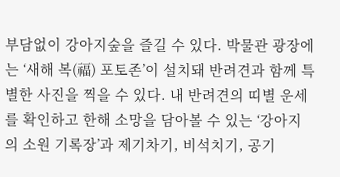부담없이 강아지숲을 즐길 수 있다. 박물관 광장에는 ‘새해 복(福) 포토존’이 설치돼 반려견과 함께 특별한 사진을 찍을 수 있다. 내 반려견의 띠별 운세를 확인하고 한해 소망을 담아볼 수 있는 ‘강아지의 소원 기록장’과 제기차기, 비석치기, 공기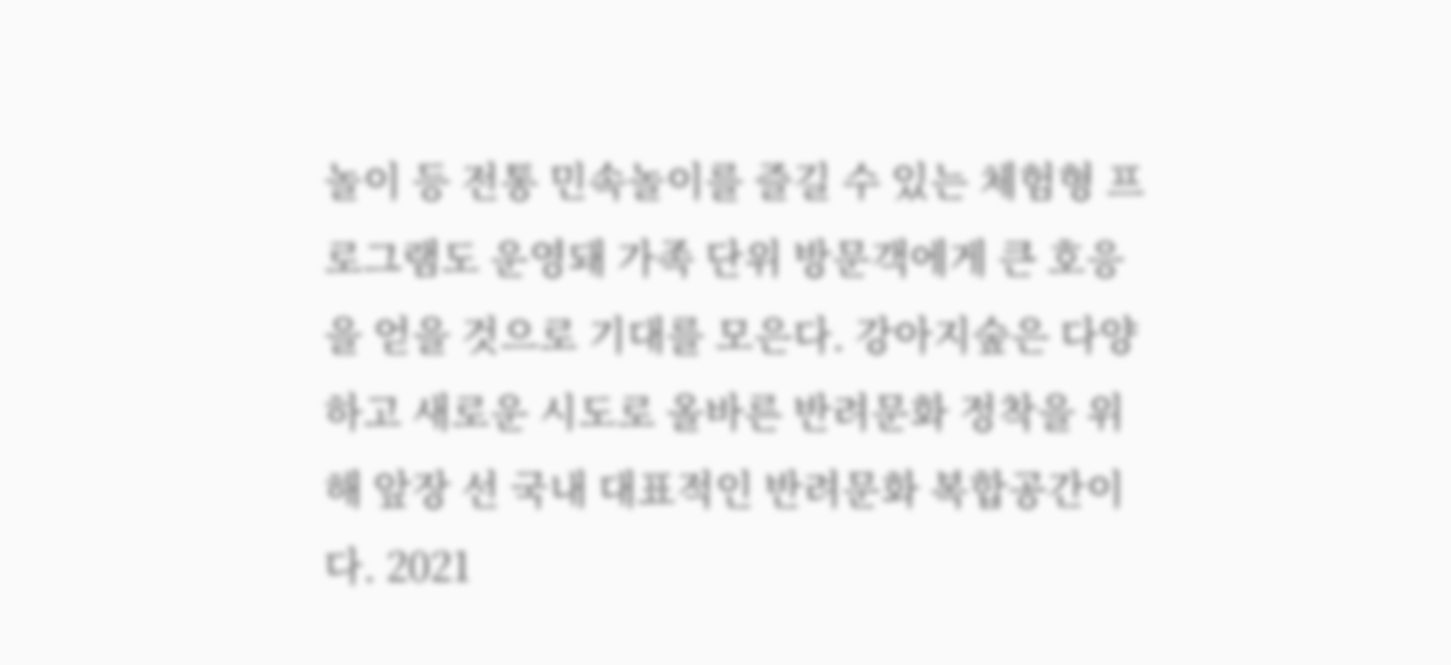놀이 등 전통 민속놀이를 즐길 수 있는 체험형 프로그램도 운영돼 가족 단위 방문객에게 큰 호응을 얻을 것으로 기대를 모은다. 강아지숲은 다양하고 새로운 시도로 올바른 반려문화 정착을 위해 앞장 선 국내 대표적인 반려문화 복합공간이다. 2021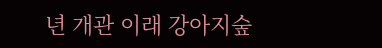년 개관 이래 강아지숲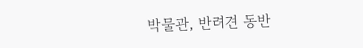박물관, 반려견 동반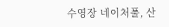수영장 네이처풀, 산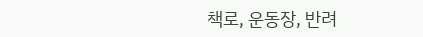책로, 운동장, 반려